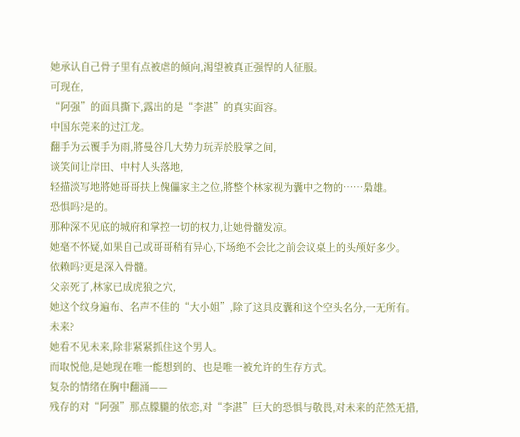她承认自己骨子里有点被虐的倾向,渴望被真正强悍的人征服。
可现在,
“阿强”的面具撕下,露出的是“李湛”的真实面容。
中国东莞来的过江龙。
翻手为云覆手为雨,將曼谷几大势力玩弄於股掌之间,
谈笑间让岸田、中村人头落地,
轻描淡写地將她哥哥扶上傀儡家主之位,將整个林家视为囊中之物的……梟雄。
恐惧吗?是的。
那种深不见底的城府和掌控一切的权力,让她骨髓发凉。
她毫不怀疑,如果自己或哥哥稍有异心,下场绝不会比之前会议桌上的头颅好多少。
依赖吗?更是深入骨髓。
父亲死了,林家已成虎狼之穴,
她这个纹身遍布、名声不佳的“大小姐”,除了这具皮囊和这个空头名分,一无所有。
未来?
她看不见未来,除非紧紧抓住这个男人。
而取悦他,是她现在唯一能想到的、也是唯一被允许的生存方式。
复杂的情绪在胸中翻涌——
残存的对“阿强”那点朦朧的依恋,对“李湛”巨大的恐惧与敬畏,对未来的茫然无措,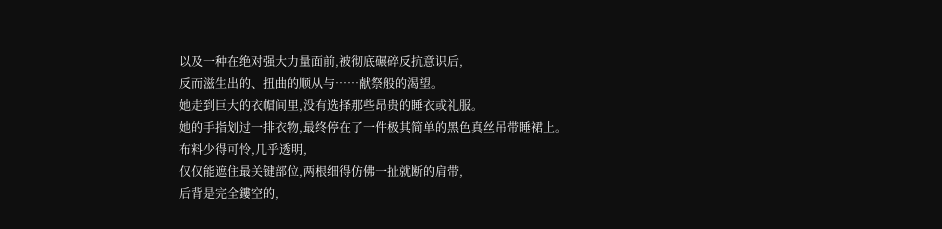以及一种在绝对强大力量面前,被彻底碾碎反抗意识后,
反而滋生出的、扭曲的顺从与……献祭般的渴望。
她走到巨大的衣帽间里,没有选择那些昂贵的睡衣或礼服。
她的手指划过一排衣物,最终停在了一件极其简单的黑色真丝吊带睡裙上。
布料少得可怜,几乎透明,
仅仅能遮住最关键部位,两根细得仿佛一扯就断的肩带,
后背是完全鏤空的,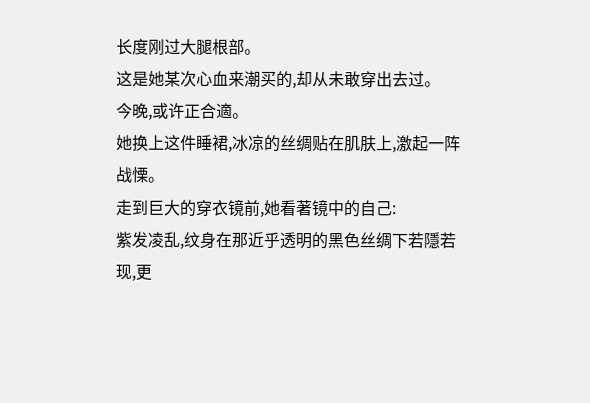长度刚过大腿根部。
这是她某次心血来潮买的,却从未敢穿出去过。
今晚,或许正合適。
她换上这件睡裙,冰凉的丝绸贴在肌肤上,激起一阵战慄。
走到巨大的穿衣镜前,她看著镜中的自己:
紫发凌乱,纹身在那近乎透明的黑色丝绸下若隱若现,更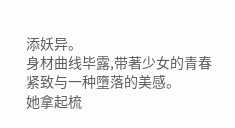添妖异。
身材曲线毕露,带著少女的青春紧致与一种墮落的美感。
她拿起梳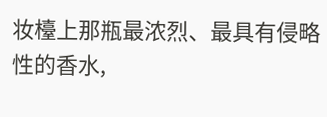妆檯上那瓶最浓烈、最具有侵略性的香水,